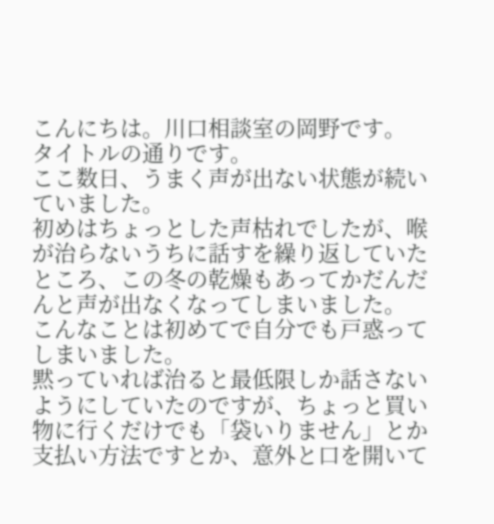こんにちは。川口相談室の岡野です。
タイトルの通りです。
ここ数日、うまく声が出ない状態が続いていました。
初めはちょっとした声枯れでしたが、喉が治らないうちに話すを繰り返していたところ、この冬の乾燥もあってかだんだんと声が出なくなってしまいました。
こんなことは初めてで自分でも戸惑ってしまいました。
黙っていれば治ると最低限しか話さないようにしていたのですが、ちょっと買い物に行くだけでも「袋いりません」とか支払い方法ですとか、意外と口を開いて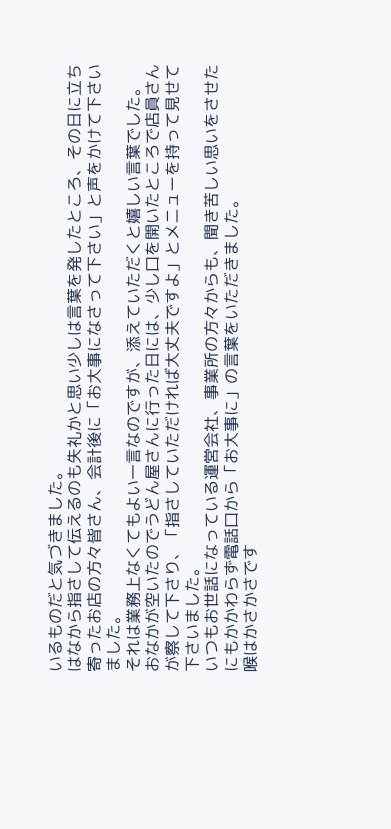いるものだと気づきました。
はなから指さして伝えるのも失礼かと思い少しは言葉を発したところ、その日に立ち寄ったお店の方々皆さん、会計後に「お大事になさって下さい」と声をかけて下さいました。
それは業務上なくてもよい一言なのですが、添えていただくと嬉しい言葉でした。
おなかが空いたのでうどん屋さんに行った日には、少し口を開いたところで店員さんが察して下さり、「指さしていただければ大丈夫ですよ」とメニューを持って見せて下さいました。
いつもお世話になっている運営会社、事業所の方々からも、聞き苦しい思いをさせたにもかかわらず電話口から「お大事に」の言葉をいただきました。
喉はかさかさです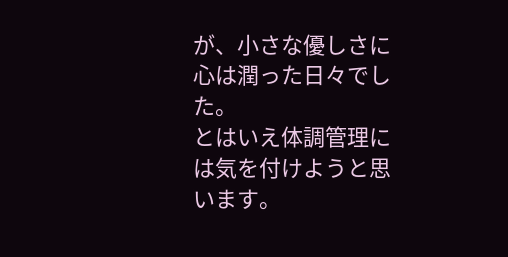が、小さな優しさに心は潤った日々でした。
とはいえ体調管理には気を付けようと思います。